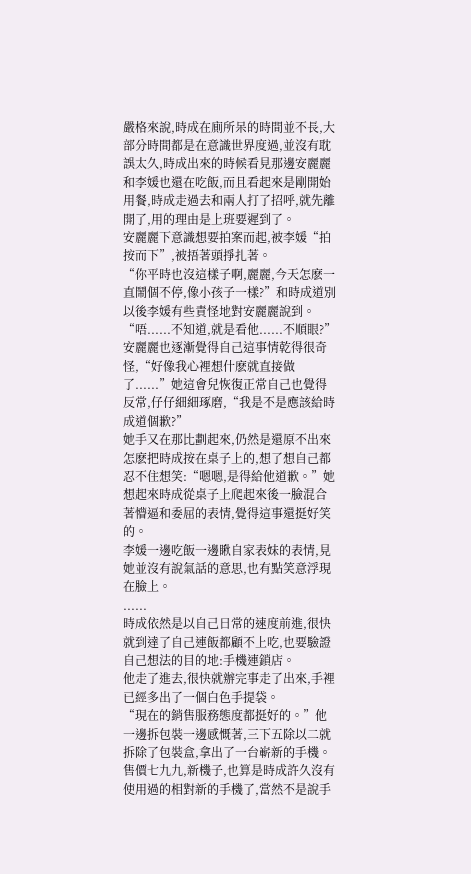嚴格來說,時成在廁所呆的時間並不長,大部分時間都是在意識世界度過,並沒有耽誤太久,時成出來的時候看見那邊安麗麗和李媛也還在吃飯,而且看起來是剛開始用餐,時成走過去和兩人打了招呼,就先離開了,用的理由是上班要遲到了。
安麗麗下意識想要拍案而起,被李媛“拍按而下”,被捂著頭掙扎著。
“你平時也沒這樣子啊,麗麗,今天怎麽一直鬧個不停,像小孩子一樣?”和時成道別以後李媛有些責怪地對安麗麗說到。
“唔......不知道,就是看他......不順眼?”安麗麗也逐漸覺得自己這事情乾得很奇怪,“好像我心裡想什麽就直接做了......”她這會兒恢復正常自己也覺得反常,仔仔細細琢磨,“我是不是應該給時成道個歉?”
她手又在那比劃起來,仍然是還原不出來怎麽把時成按在桌子上的,想了想自己都忍不住想笑:“嗯嗯,是得給他道歉。”她想起來時成從桌子上爬起來後一臉混合著懵逼和委屈的表情,覺得這事還挺好笑的。
李媛一邊吃飯一邊瞅自家表妹的表情,見她並沒有說氣話的意思,也有點笑意浮現在臉上。
......
時成依然是以自己日常的速度前進,很快就到達了自己連飯都顧不上吃,也要驗證自己想法的目的地:手機連鎖店。
他走了進去,很快就辦完事走了出來,手裡已經多出了一個白色手提袋。
“現在的銷售服務態度都挺好的。”他一邊拆包裝一邊感慨著,三下五除以二就拆除了包裝盒,拿出了一台嶄新的手機。
售價七九九,新機子,也算是時成許久沒有使用過的相對新的手機了,當然不是說手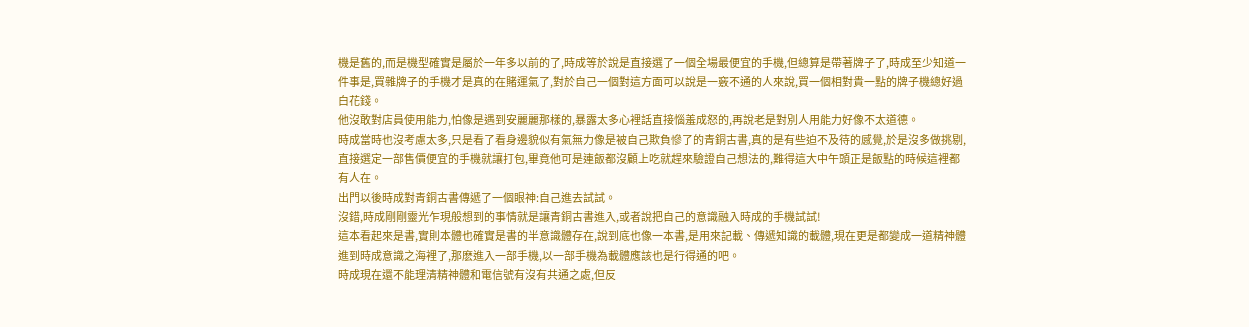機是舊的,而是機型確實是屬於一年多以前的了,時成等於說是直接選了一個全場最便宜的手機,但總算是帶著牌子了,時成至少知道一件事是,買雜牌子的手機才是真的在賭運氣了,對於自己一個對這方面可以說是一竅不通的人來說,買一個相對貴一點的牌子機總好過白花錢。
他沒敢對店員使用能力,怕像是遇到安麗麗那樣的,暴露太多心裡話直接惱羞成怒的,再說老是對別人用能力好像不太道德。
時成當時也沒考慮太多,只是看了看身邊貌似有氣無力像是被自己欺負慘了的青銅古書,真的是有些迫不及待的感覺,於是沒多做挑剔,直接選定一部售價便宜的手機就讓打包,畢竟他可是連飯都沒顧上吃就趕來驗證自己想法的,難得這大中午頭正是飯點的時候這裡都有人在。
出門以後時成對青銅古書傳遞了一個眼神:自己進去試試。
沒錯,時成剛剛靈光乍現般想到的事情就是讓青銅古書進入,或者說把自己的意識融入時成的手機試試!
這本看起來是書,實則本體也確實是書的半意識體存在,說到底也像一本書,是用來記載、傳遞知識的載體,現在更是都變成一道精神體進到時成意識之海裡了,那麽進入一部手機,以一部手機為載體應該也是行得通的吧。
時成現在還不能理清精神體和電信號有沒有共通之處,但反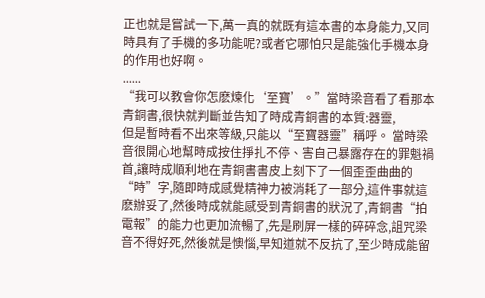正也就是嘗試一下,萬一真的就既有這本書的本身能力,又同時具有了手機的多功能呢?或者它哪怕只是能強化手機本身的作用也好啊。
......
“我可以教會你怎麽煉化‘至寶’。”當時梁音看了看那本青銅書,很快就判斷並告知了時成青銅書的本質:器靈,
但是暫時看不出來等級,只能以“至寶器靈”稱呼。 當時梁音很開心地幫時成按住掙扎不停、害自己暴露存在的罪魁禍首,讓時成順利地在青銅書書皮上刻下了一個歪歪曲曲的“時”字,隨即時成感覺精神力被消耗了一部分,這件事就這麽辦妥了,然後時成就能感受到青銅書的狀況了,青銅書“拍電報”的能力也更加流暢了,先是刷屏一樣的碎碎念,詛咒梁音不得好死,然後就是懊惱,早知道就不反抗了,至少時成能留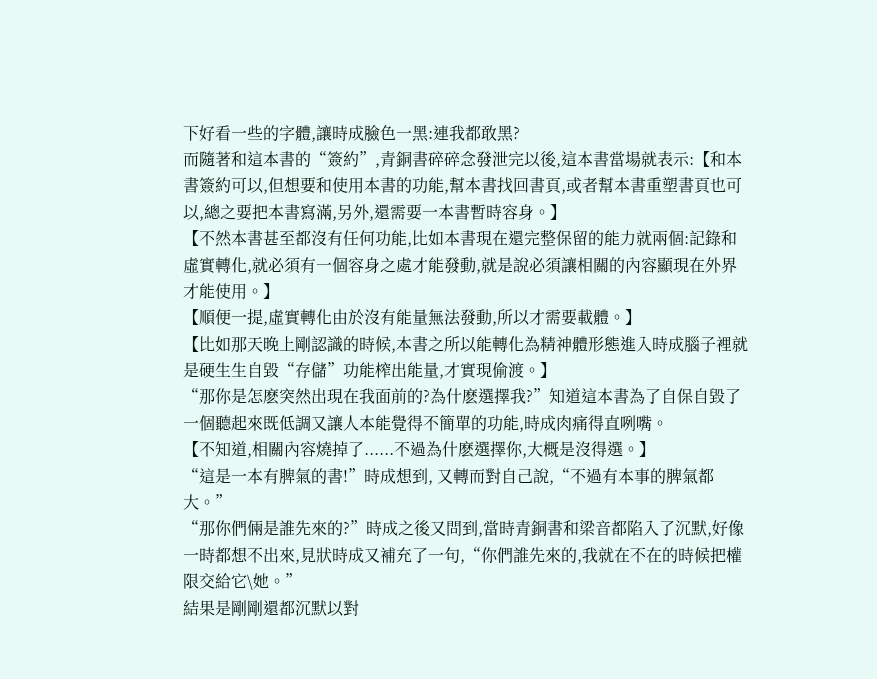下好看一些的字體,讓時成臉色一黑:連我都敢黑?
而隨著和這本書的“簽約”,青銅書碎碎念發泄完以後,這本書當場就表示:【和本書簽約可以,但想要和使用本書的功能,幫本書找回書頁,或者幫本書重塑書頁也可以,總之要把本書寫滿,另外,還需要一本書暫時容身。】
【不然本書甚至都沒有任何功能,比如本書現在還完整保留的能力就兩個:記錄和虛實轉化,就必須有一個容身之處才能發動,就是說必須讓相關的內容顯現在外界才能使用。】
【順便一提,虛實轉化由於沒有能量無法發動,所以才需要載體。】
【比如那天晚上剛認識的時候,本書之所以能轉化為精神體形態進入時成腦子裡就是硬生生自毀“存儲”功能榨出能量,才實現偷渡。】
“那你是怎麽突然出現在我面前的?為什麽選擇我?”知道這本書為了自保自毀了一個聽起來既低調又讓人本能覺得不簡單的功能,時成肉痛得直咧嘴。
【不知道,相關內容燒掉了......不過為什麽選擇你,大概是沒得選。】
“這是一本有脾氣的書!”時成想到, 又轉而對自己說,“不過有本事的脾氣都大。”
“那你們倆是誰先來的?”時成之後又問到,當時青銅書和梁音都陷入了沉默,好像一時都想不出來,見狀時成又補充了一句,“你們誰先來的,我就在不在的時候把權限交給它\她。”
結果是剛剛還都沉默以對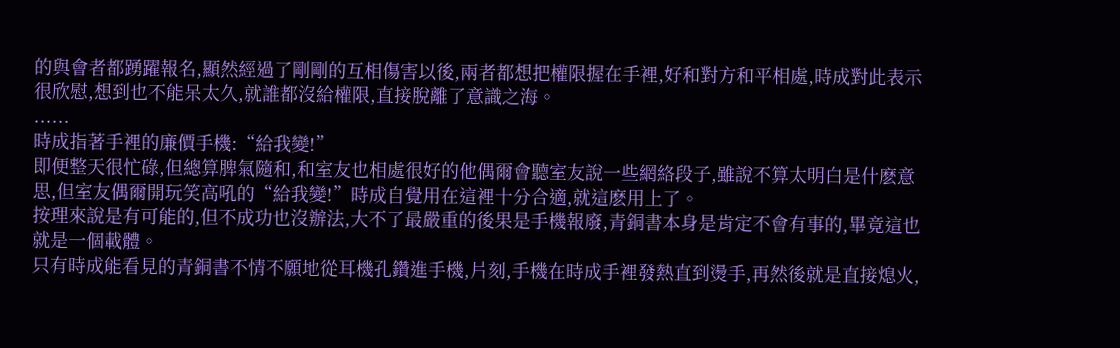的與會者都踴躍報名,顯然經過了剛剛的互相傷害以後,兩者都想把權限握在手裡,好和對方和平相處,時成對此表示很欣慰,想到也不能呆太久,就誰都沒給權限,直接脫離了意識之海。
......
時成指著手裡的廉價手機:“給我變!”
即便整天很忙碌,但總算脾氣隨和,和室友也相處很好的他偶爾會聽室友說一些網絡段子,雖說不算太明白是什麽意思,但室友偶爾開玩笑高吼的“給我變!”時成自覺用在這裡十分合適,就這麽用上了。
按理來說是有可能的,但不成功也沒辦法,大不了最嚴重的後果是手機報廢,青銅書本身是肯定不會有事的,畢竟這也就是一個載體。
只有時成能看見的青銅書不情不願地從耳機孔鑽進手機,片刻,手機在時成手裡發熱直到燙手,再然後就是直接熄火,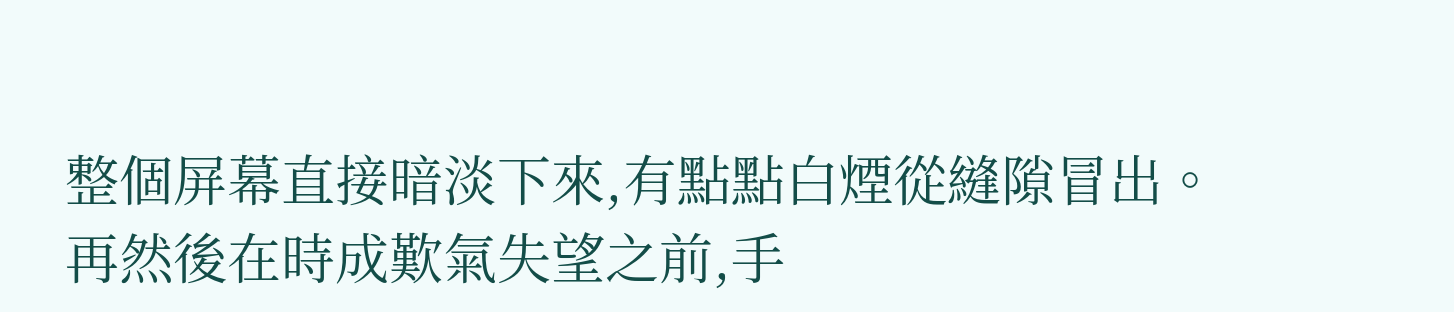整個屏幕直接暗淡下來,有點點白煙從縫隙冒出。
再然後在時成歎氣失望之前,手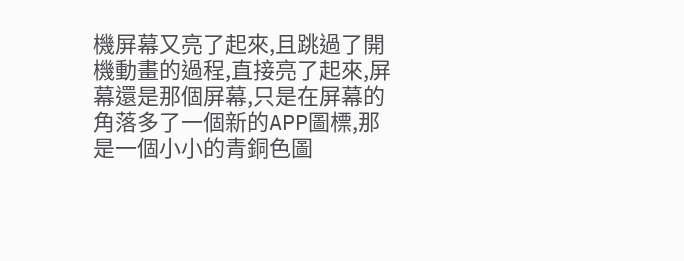機屏幕又亮了起來,且跳過了開機動畫的過程,直接亮了起來,屏幕還是那個屏幕,只是在屏幕的角落多了一個新的APP圖標,那是一個小小的青銅色圖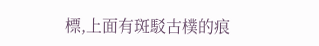標,上面有斑駁古樸的痕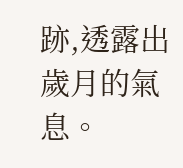跡,透露出歲月的氣息。